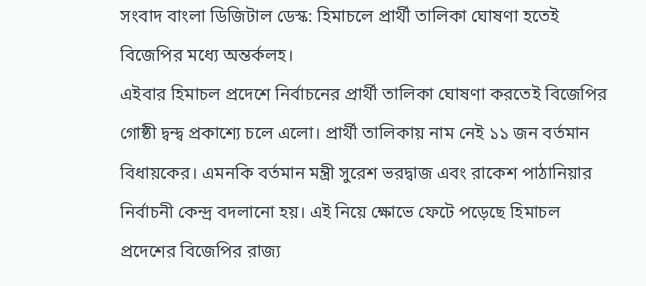সংবাদ বাংলা ডিজিটাল ডেস্ক: হিমাচলে প্রার্থী তালিকা ঘোষণা হতেই বিজেপির মধ্যে অন্তর্কলহ।
এইবার হিমাচল প্রদেশে নির্বাচনের প্রার্থী তালিকা ঘোষণা করতেই বিজেপির গোষ্ঠী দ্বন্দ্ব প্রকাশ্যে চলে এলো। প্রার্থী তালিকায় নাম নেই ১১ জন বর্তমান বিধায়কের। এমনকি বর্তমান মন্ত্রী সুরেশ ভরদ্বাজ এবং রাকেশ পাঠানিয়ার নির্বাচনী কেন্দ্র বদলানো হয়। এই নিয়ে ক্ষোভে ফেটে পড়েছে হিমাচল প্রদেশের বিজেপির রাজ্য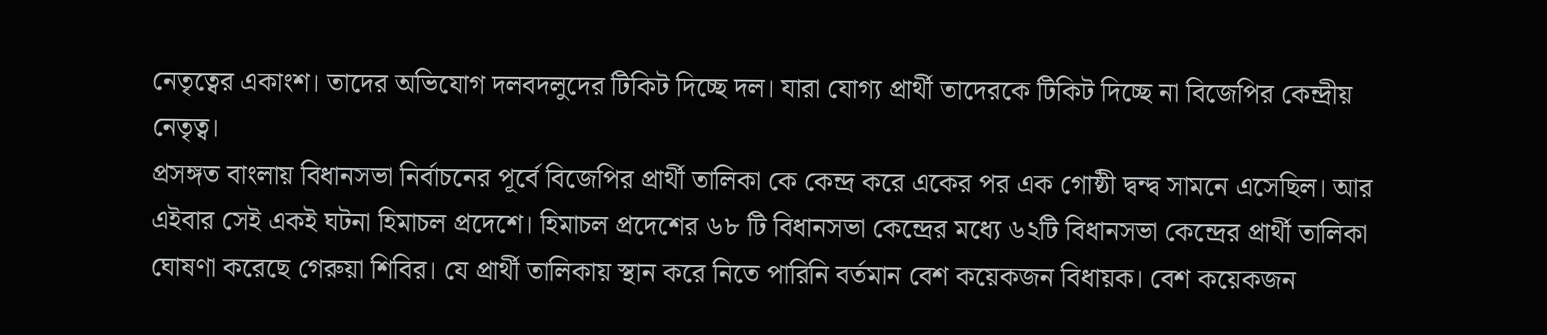নেতৃত্বের একাংশ। তাদের অভিযোগ দলবদলুদের টিকিট দিচ্ছে দল। যারা যোগ্য প্রার্থী তাদেরকে টিকিট দিচ্ছে না বিজেপির কেন্দ্রীয় নেতৃত্ব।
প্রসঙ্গত বাংলায় বিধানসভা নির্বাচনের পূর্বে বিজেপির প্রার্থী তালিকা কে কেন্দ্র করে একের পর এক গোষ্ঠী দ্বন্দ্ব সামনে এসেছিল। আর এইবার সেই একই ঘটনা হিমাচল প্রদেশে। হিমাচল প্রদেশের ৬৮ টি বিধানসভা কেন্দ্রের মধ্যে ৬২টি বিধানসভা কেন্দ্রের প্রার্থী তালিকা ঘোষণা করেছে গেরুয়া শিবির। যে প্রার্থী তালিকায় স্থান করে নিতে পারিনি বর্তমান বেশ কয়েকজন বিধায়ক। বেশ কয়েকজন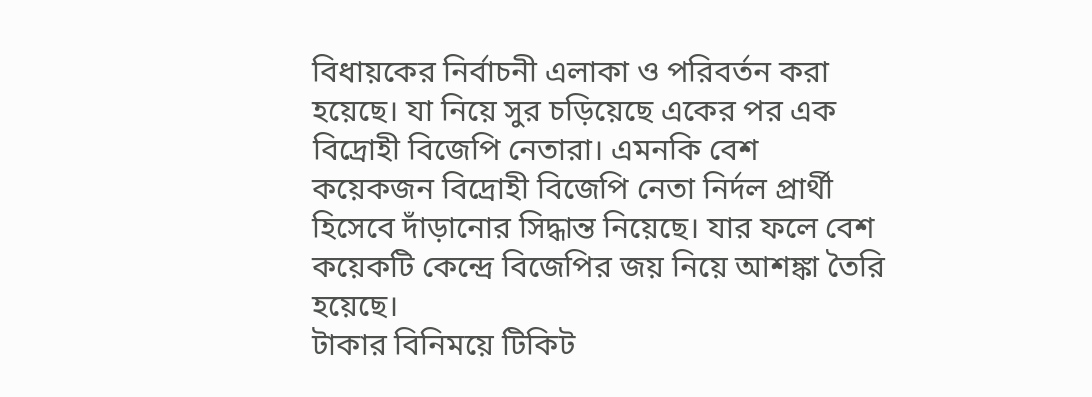বিধায়কের নির্বাচনী এলাকা ও পরিবর্তন করা হয়েছে। যা নিয়ে সুর চড়িয়েছে একের পর এক বিদ্রোহী বিজেপি নেতারা। এমনকি বেশ কয়েকজন বিদ্রোহী বিজেপি নেতা নির্দল প্রার্থী হিসেবে দাঁড়ানোর সিদ্ধান্ত নিয়েছে। যার ফলে বেশ কয়েকটি কেন্দ্রে বিজেপির জয় নিয়ে আশঙ্কা তৈরি হয়েছে।
টাকার বিনিময়ে টিকিট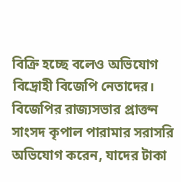বিক্রি হচ্ছে বলেও অভিযোগ বিদ্রোহী বিজেপি নেতাদের। বিজেপির রাজ্যসভার প্রাক্তন সাংসদ কৃপাল পারামার সরাসরি অভিযোগ করেন, যাদের টাকা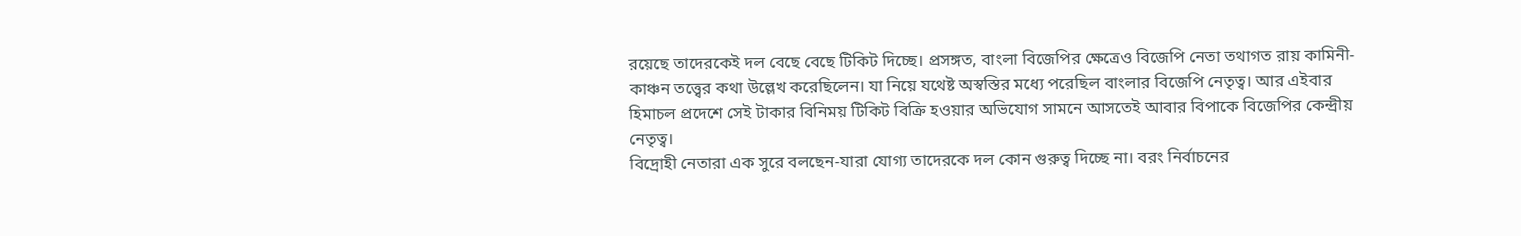রয়েছে তাদেরকেই দল বেছে বেছে টিকিট দিচ্ছে। প্রসঙ্গত, বাংলা বিজেপির ক্ষেত্রেও বিজেপি নেতা তথাগত রায় কামিনী-কাঞ্চন তত্ত্বের কথা উল্লেখ করেছিলেন। যা নিয়ে যথেষ্ট অস্বস্তির মধ্যে পরেছিল বাংলার বিজেপি নেতৃত্ব। আর এইবার হিমাচল প্রদেশে সেই টাকার বিনিময় টিকিট বিক্রি হওয়ার অভিযোগ সামনে আসতেই আবার বিপাকে বিজেপির কেন্দ্রীয় নেতৃত্ব।
বিদ্রোহী নেতারা এক সুরে বলছেন-যারা যোগ্য তাদেরকে দল কোন গুরুত্ব দিচ্ছে না। বরং নির্বাচনের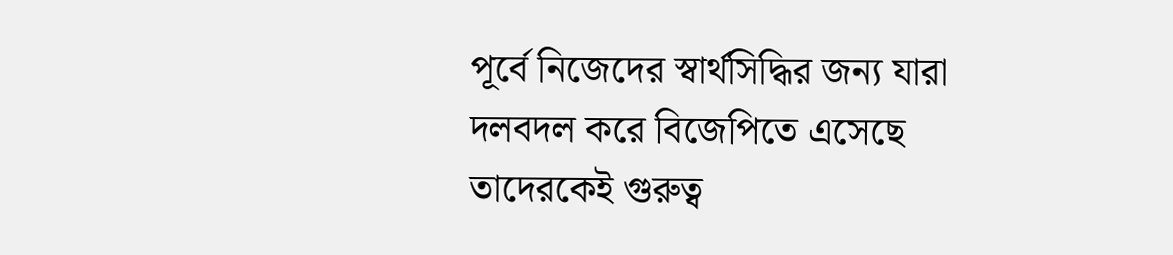পূর্বে নিজেদের স্বার্থসিদ্ধির জন্য যারা দলবদল করে বিজেপিতে এসেছে তাদেরকেই গুরুত্ব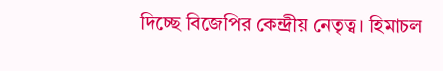দিচ্ছে বিজেপির কেন্দ্রীয় নেতৃত্ব। হিমাচল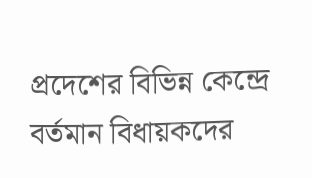প্রদেশের বিভিন্ন কেন্দ্রে বর্তমান বিধায়কদের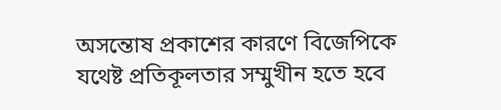অসন্তোষ প্রকাশের কারণে বিজেপিকে যথেষ্ট প্রতিকূলতার সম্মুখীন হতে হবে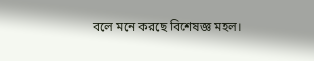বলে মনে করছে বিশেষজ্ঞ মহল।